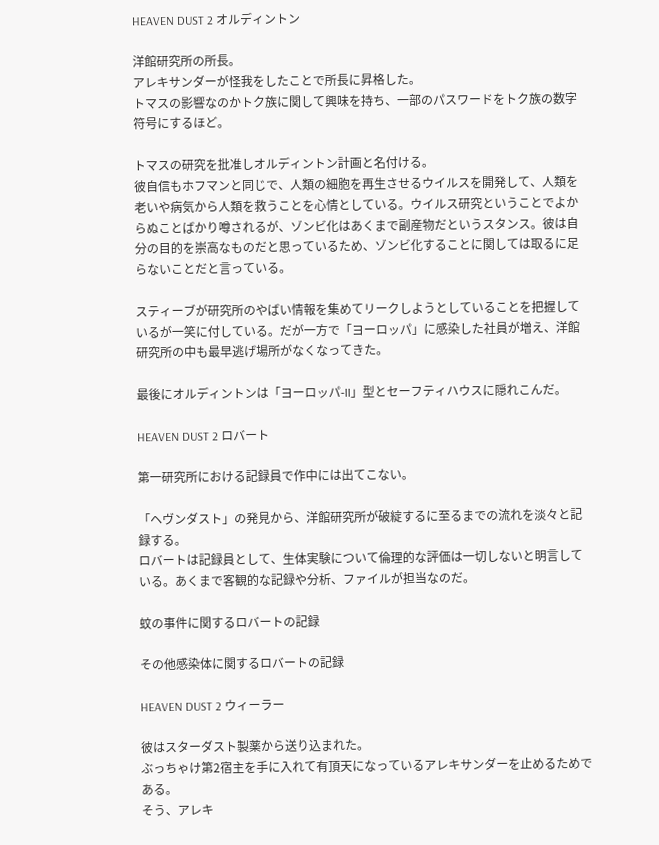HEAVEN DUST 2 オルディントン

洋館研究所の所長。
アレキサンダーが怪我をしたことで所長に昇格した。
トマスの影響なのかトク族に関して興味を持ち、一部のパスワードをトク族の数字符号にするほど。

トマスの研究を批准しオルディントン計画と名付ける。
彼自信もホフマンと同じで、人類の細胞を再生させるウイルスを開発して、人類を老いや病気から人類を救うことを心情としている。ウイルス研究ということでよからぬことばかり噂されるが、ゾンビ化はあくまで副産物だというスタンス。彼は自分の目的を崇高なものだと思っているため、ゾンビ化することに関しては取るに足らないことだと言っている。

スティーブが研究所のやばい情報を集めてリークしようとしていることを把握しているが一笑に付している。だが一方で「ヨーロッパ」に感染した社員が増え、洋館研究所の中も最早逃げ場所がなくなってきた。

最後にオルディントンは「ヨーロッパ-II」型とセーフティハウスに隠れこんだ。

HEAVEN DUST 2 ロバート

第一研究所における記録員で作中には出てこない。

「ヘヴンダスト」の発見から、洋館研究所が破綻するに至るまでの流れを淡々と記録する。
ロバートは記録員として、生体実験について倫理的な評価は一切しないと明言している。あくまで客観的な記録や分析、ファイルが担当なのだ。

蚊の事件に関するロバートの記録

その他感染体に関するロバートの記録

HEAVEN DUST 2 ウィーラー

彼はスターダスト製薬から送り込まれた。
ぶっちゃけ第2宿主を手に入れて有頂天になっているアレキサンダーを止めるためである。
そう、アレキ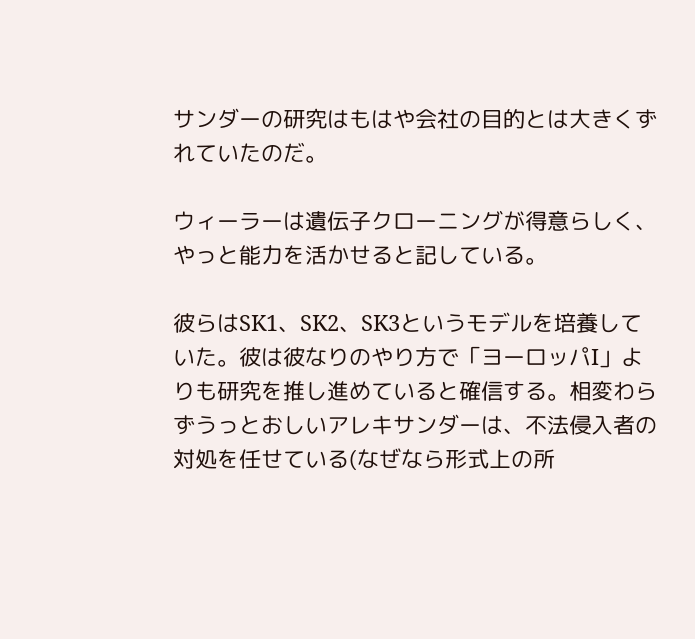サンダーの研究はもはや会社の目的とは大きくずれていたのだ。

ウィーラーは遺伝子クローニングが得意らしく、やっと能力を活かせると記している。

彼らはSK1、SK2、SK3というモデルを培養していた。彼は彼なりのやり方で「ヨーロッパI」よりも研究を推し進めていると確信する。相変わらずうっとおしいアレキサンダーは、不法侵入者の対処を任せている(なぜなら形式上の所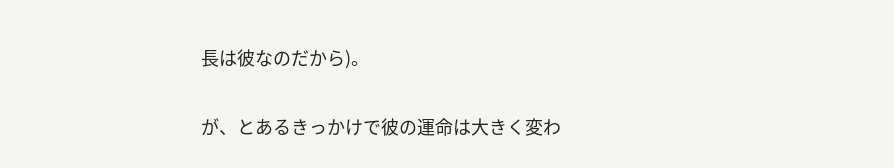長は彼なのだから)。

が、とあるきっかけで彼の運命は大きく変わ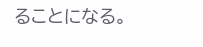ることになる。